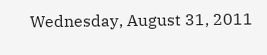Wednesday, August 31, 2011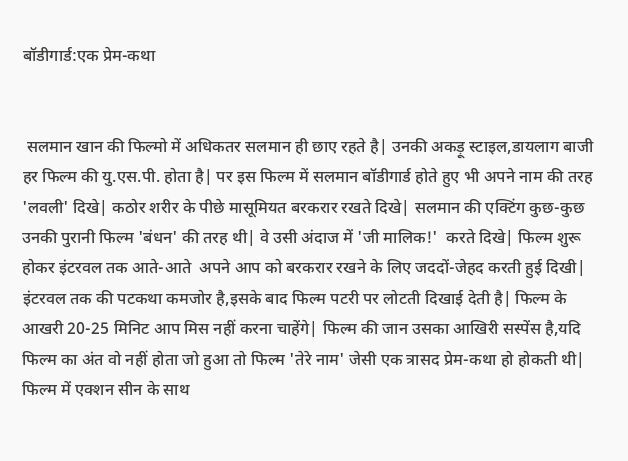बॉडीगार्ड:एक प्रेम-कथा


 सलमान खान की फिल्मो में अधिकतर सलमान ही छाए रहते है| उनकी अकड़ू स्टाइल,डायलाग बाजी हर फिल्म की यु.एस.पी. होता है| पर इस फिल्म में सलमान बॉडीगार्ड होते हुए भी अपने नाम की तरह 'लवली' दिखे| कठोर शरीर के पीछे मासूमियत बरकरार रखते दिखे| सलमान की एक्टिंग कुछ-कुछ उनकी पुरानी फिल्म 'बंधन' की तरह थी| वे उसी अंदाज में 'जी मालिक!'  करते दिखे| फिल्म शुरू होकर इंटरवल तक आते-आते  अपने आप को बरकरार रखने के लिए जददों-जेहद करती हुई दिखी| इंटरवल तक की पटकथा कमजोर है,इसके बाद फिल्म पटरी पर लोटती दिखाई देती है| फिल्म के आखरी 20-25 मिनिट आप मिस नहीं करना चाहेंगे| फिल्म की जान उसका आखिरी सस्पेंस है,यदि फिल्म का अंत वो नहीं होता जो हुआ तो फिल्म 'तेरे नाम' जेसी एक त्रासद प्रेम-कथा हो होकती थी| फिल्म में एक्शन सीन के साथ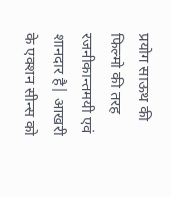प्रयोग साऊथ की फिल्मो की तरह रजनीकान्तमयी एवं शानदार है| आखरी के एक्शन सीन्स को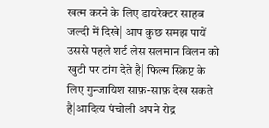खत्म करने के लिए डायरेक्टर साहब जल्दी में दिखे| आप कुछ समझ पायें उससे पहले शर्ट लेस सलमान विलन को खुटी पर टांग देते है| फिल्म स्क्रिप्ट के लिए गुन्जायिश साफ़-साफ़ देख सकते है|आदित्य पंचोली अपने रोद्र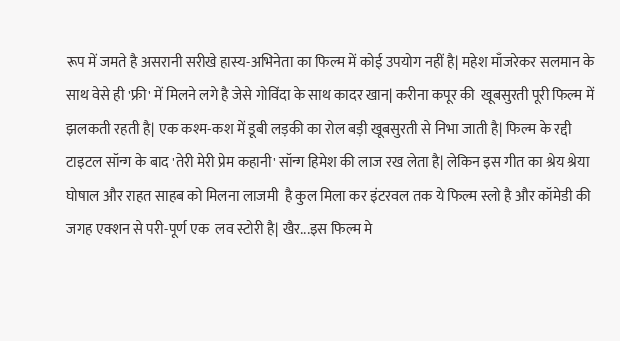रूप में जमते है असरानी सरीखे हास्य-अभिनेता का फिल्म में कोई उपयोग नहीं है| महेश माँजरेकर सलमान के साथ वेसे ही 'फ्री' में मिलने लगे है जेसे गोविंदा के साथ कादर खान| करीना कपूर की  खूबसुरती पूरी फिल्म में झलकती रहती है| एक कश्म-कश में डूबी लड़की का रोल बड़ी खूबसुरती से निभा जाती है| फिल्म के रद्दी टाइटल सॉन्ग के बाद 'तेरी मेरी प्रेम कहानी' सॉन्ग हिमेश की लाज रख लेता है| लेकिन इस गीत का श्रेय श्रेया घोषाल और राहत साहब को मिलना लाजमी  है कुल मिला कर इंटरवल तक ये फिल्म स्लो है और कॉमेडी की जगह एक्शन से परी-पूर्ण एक  लव स्टोरी है| खैर...इस फिल्म मे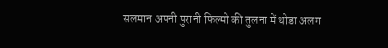सलमान अपनी पुरानी फिल्मो की तुलना में थोडा अलग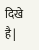दिखे है|